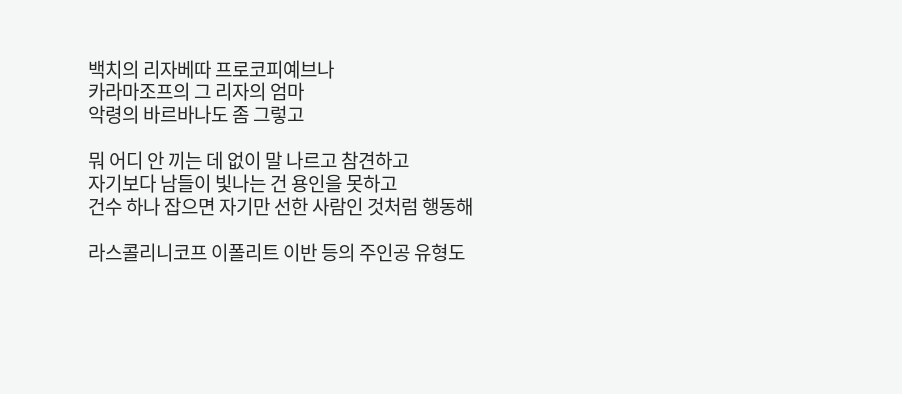백치의 리자베따 프로코피예브나
카라마조프의 그 리자의 엄마
악령의 바르바나도 좀 그렇고

뭐 어디 안 끼는 데 없이 말 나르고 참견하고
자기보다 남들이 빛나는 건 용인을 못하고
건수 하나 잡으면 자기만 선한 사람인 것처럼 행동해

라스콜리니코프 이폴리트 이반 등의 주인공 유형도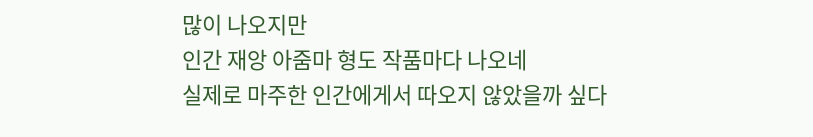많이 나오지만
인간 재앙 아줌마 형도 작품마다 나오네
실제로 마주한 인간에게서 따오지 않았을까 싶다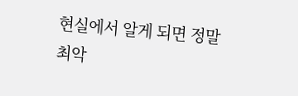현실에서 알게 되면 정말 최악